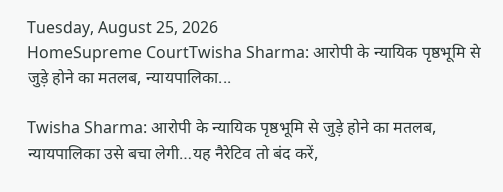Tuesday, August 25, 2026
HomeSupreme CourtTwisha Sharma: आरोपी के न्यायिक पृष्ठभूमि से जुड़े होने का मतलब, न्यायपालिका...

Twisha Sharma: आरोपी के न्यायिक पृष्ठभूमि से जुड़े होने का मतलब, न्यायपालिका उसे बचा लेगी…यह नैरेटिव तो बंद करें,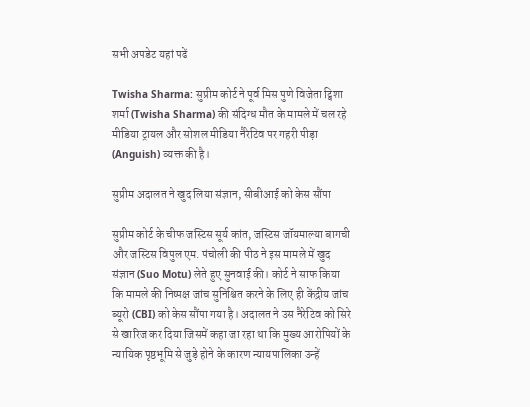सभी अपडेट यहां पढें

Twisha Sharma: सुप्रीम कोर्ट ने पूर्व मिस पुणे विजेता ट्विशा शर्मा (Twisha Sharma) की संदिग्ध मौत के मामले में चल रहे मीडिया ट्रायल और सोशल मीडिया नैरेटिव पर गहरी पीड़ा (Anguish) व्यक्त की है।

सुप्रीम अदालत ने खुद लिया संज्ञान, सीबीआई को केस सौंपा

सुप्रीम कोर्ट के चीफ जस्टिस सूर्य कांत, जस्टिस जॉयमाल्या बागची और जस्टिस विपुल एम. पंचोली की पीठ ने इस मामले में खुद संज्ञान (Suo Motu) लेते हुए सुनवाई की। कोर्ट ने साफ किया कि मामले की निष्पक्ष जांच सुनिश्चित करने के लिए ही केंद्रीय जांच ब्यूरो (CBI) को केस सौंपा गया है। अदालत ने उस नैरेटिव को सिरे से खारिज कर दिया जिसमें कहा जा रहा था कि मुख्य आरोपियों के न्यायिक पृष्ठभूमि से जुड़े होने के कारण न्यायपालिका उन्हें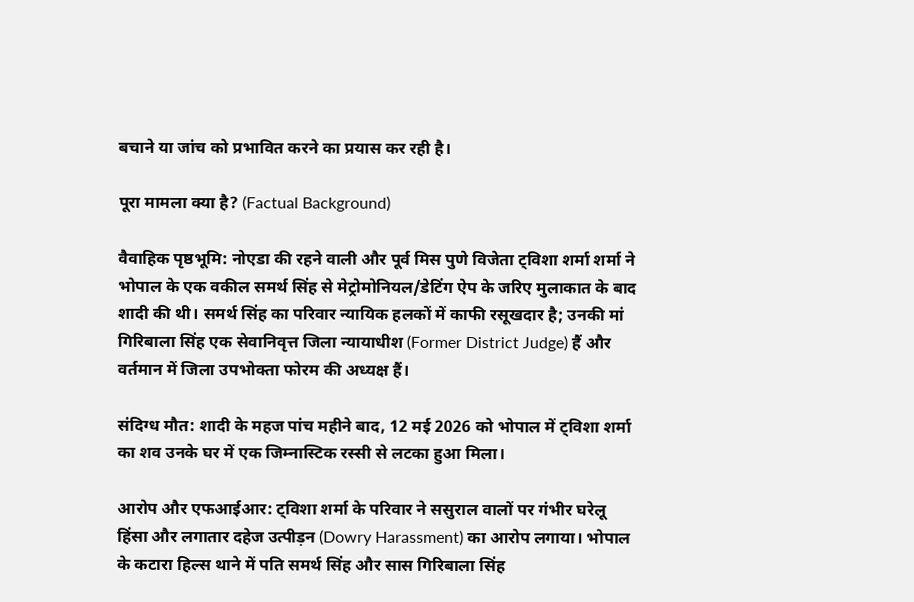बचाने या जांच को प्रभावित करने का प्रयास कर रही है।

पूरा मामला क्या है? (Factual Background)

वैवाहिक पृष्ठभूमि: नोएडा की रहने वाली और पूर्व मिस पुणे विजेता ट्विशा शर्मा शर्मा ने भोपाल के एक वकील समर्थ सिंह से मेट्रोमोनियल/डेटिंग ऐप के जरिए मुलाकात के बाद शादी की थी। समर्थ सिंह का परिवार न्यायिक हलकों में काफी रसूखदार है; उनकी मां गिरिबाला सिंह एक सेवानिवृत्त जिला न्यायाधीश (Former District Judge) हैं और वर्तमान में जिला उपभोक्ता फोरम की अध्यक्ष हैं।

संदिग्ध मौत: शादी के महज पांच महीने बाद, 12 मई 2026 को भोपाल में ट्विशा शर्मा का शव उनके घर में एक जिम्नास्टिक रस्सी से लटका हुआ मिला।

आरोप और एफआईआर: ट्विशा शर्मा के परिवार ने ससुराल वालों पर गंभीर घरेलू हिंसा और लगातार दहेज उत्पीड़न (Dowry Harassment) का आरोप लगाया। भोपाल के कटारा हिल्स थाने में पति समर्थ सिंह और सास गिरिबाला सिंह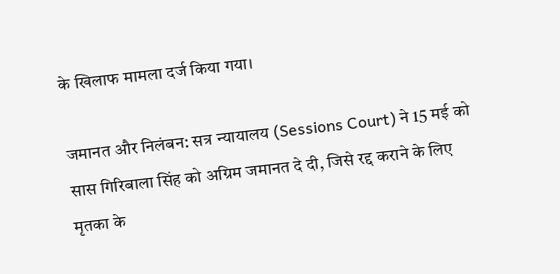के खिलाफ मामला दर्ज किया गया।

जमानत और निलंबन: सत्र न्यायालय (Sessions Court) ने 15 मई को सास गिरिबाला सिंह को अग्रिम जमानत दे दी, जिसे रद्द कराने के लिए मृतका के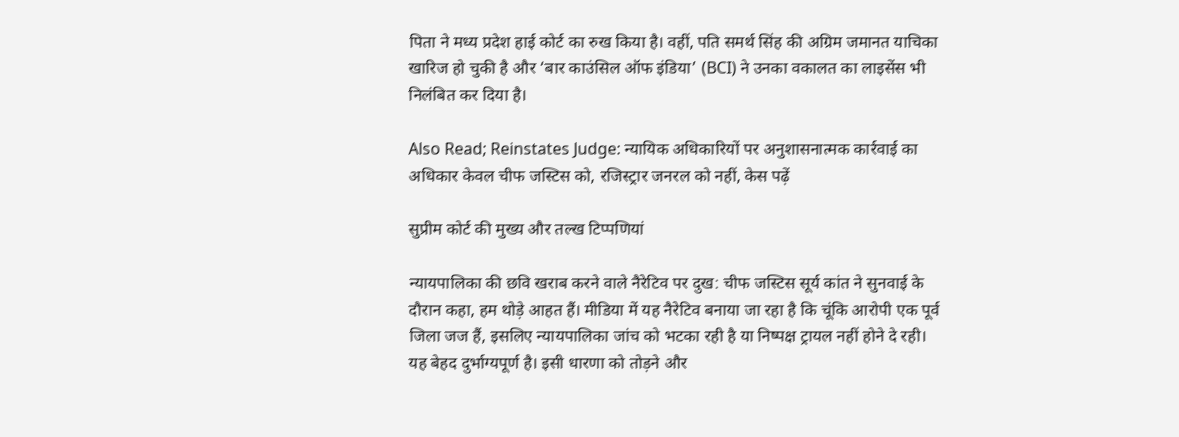पिता ने मध्य प्रदेश हाई कोर्ट का रुख किया है। वहीं, पति समर्थ सिंह की अग्रिम जमानत याचिका खारिज हो चुकी है और ‘बार काउंसिल ऑफ इंडिया’ (BCI) ने उनका वकालत का लाइसेंस भी निलंबित कर दिया है।

Also Read; Reinstates Judge: न्यायिक अधिकारियों पर अनुशासनात्मक कार्रवाई का अधिकार केवल चीफ जस्टिस को, रजिस्ट्रार जनरल को नहीं, केस पढ़ें

सुप्रीम कोर्ट की मुख्य और तल्ख टिप्पणियां

न्यायपालिका की छवि खराब करने वाले नैरेटिव पर दुख: चीफ जस्टिस सूर्य कांत ने सुनवाई के दौरान कहा, हम थोड़े आहत हैं। मीडिया में यह नैरेटिव बनाया जा रहा है कि चूंकि आरोपी एक पूर्व जिला जज हैं, इसलिए न्यायपालिका जांच को भटका रही है या निष्पक्ष ट्रायल नहीं होने दे रही। यह बेहद दुर्भाग्यपूर्ण है। इसी धारणा को तोड़ने और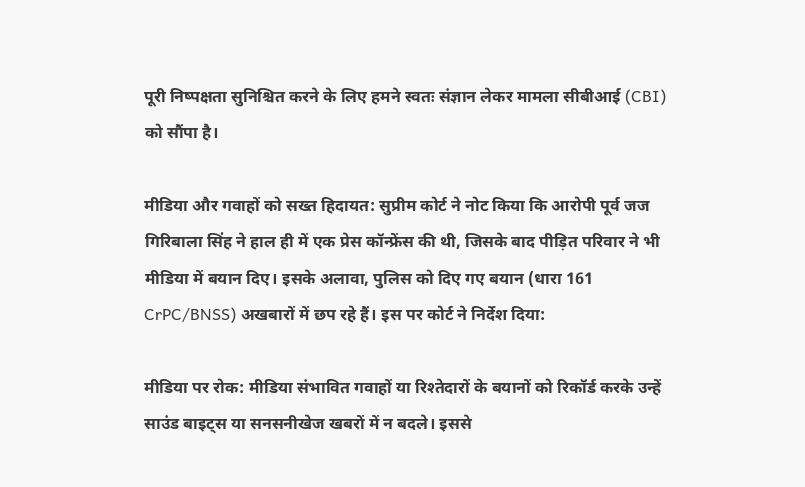पूरी निष्पक्षता सुनिश्चित करने के लिए हमने स्वतः संज्ञान लेकर मामला सीबीआई (CBI) को सौंपा है।

मीडिया और गवाहों को सख्त हिदायत: सुप्रीम कोर्ट ने नोट किया कि आरोपी पूर्व जज गिरिबाला सिंह ने हाल ही में एक प्रेस कॉन्फ्रेंस की थी, जिसके बाद पीड़ित परिवार ने भी मीडिया में बयान दिए। इसके अलावा, पुलिस को दिए गए बयान (धारा 161 CrPC/BNSS) अखबारों में छप रहे हैं। इस पर कोर्ट ने निर्देश दिया:

मीडिया पर रोक: मीडिया संभावित गवाहों या रिश्तेदारों के बयानों को रिकॉर्ड करके उन्हें साउंड बाइट्स या सनसनीखेज खबरों में न बदले। इससे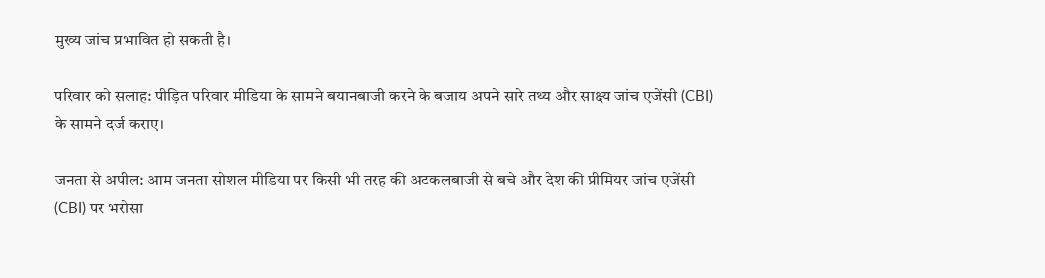मुख्य जांच प्रभावित हो सकती है।

परिवार को सलाह: पीड़ित परिवार मीडिया के सामने बयानबाजी करने के बजाय अपने सारे तथ्य और साक्ष्य जांच एजेंसी (CBI) के सामने दर्ज कराए।

जनता से अपील: आम जनता सोशल मीडिया पर किसी भी तरह की अटकलबाजी से बचे और देश की प्रीमियर जांच एजेंसी (CBI) पर भरोसा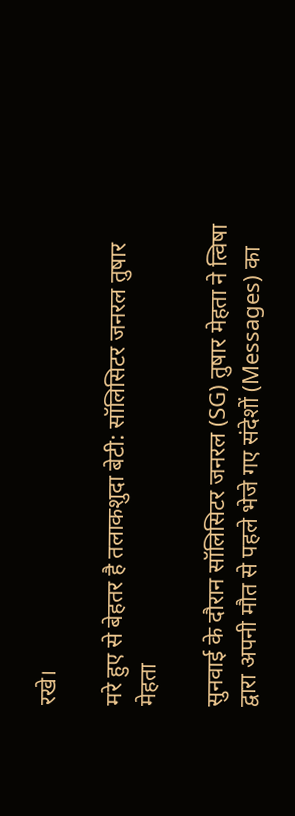रखे।

मरे हुए से बेहतर है तलाकशुदा बेटी: सॉलिसिटर जनरल तुषार मेहता

सुनवाई के दौरान सॉलिसिटर जनरल (SG) तुषार मेहता ने त्विषा द्वारा अपनी मौत से पहले भेजे गए संदेशों (Messages) का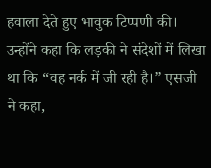हवाला देते हुए भावुक टिप्पणी की। उन्होंने कहा कि लड़की ने संदेशों में लिखा था कि “वह नर्क में जी रही है।” एसजी ने कहा,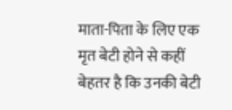माता-पिता के लिए एक मृत बेटी होने से कहीं बेहतर है कि उनकी बेटी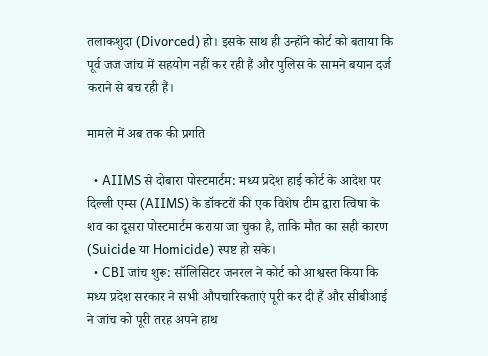तलाकशुदा (Divorced) हो। इसके साथ ही उन्होंने कोर्ट को बताया कि पूर्व जज जांच में सहयोग नहीं कर रही हैं और पुलिस के सामने बयान दर्ज कराने से बच रही हैं।

मामले में अब तक की प्रगति

  • AIIMS से दोबारा पोस्टमार्टम: मध्य प्रदेश हाई कोर्ट के आदेश पर दिल्ली एम्स (AIIMS) के डॉक्टरों की एक विशेष टीम द्वारा त्विषा के शव का दूसरा पोस्टमार्टम कराया जा चुका है, ताकि मौत का सही कारण (Suicide या Homicide) स्पष्ट हो सके।
  • CBI जांच शुरू: सॉलिसिटर जनरल ने कोर्ट को आश्वस्त किया कि मध्य प्रदेश सरकार ने सभी औपचारिकताएं पूरी कर दी हैं और सीबीआई ने जांच को पूरी तरह अपने हाथ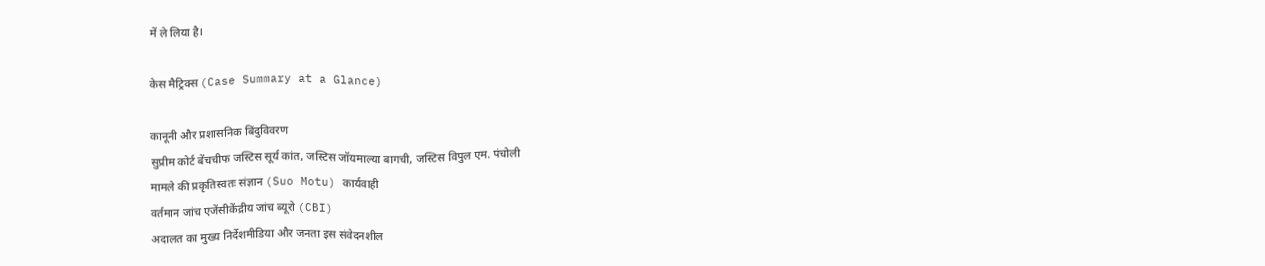में ले लिया है।

केस मैट्रिक्स (Case Summary at a Glance)

कानूनी और प्रशासनिक बिंदुविवरण
सुप्रीम कोर्ट बेंचचीफ जस्टिस सूर्य कांत, जस्टिस जॉयमाल्या बागची, जस्टिस विपुल एम. पंचोली
मामले की प्रकृतिस्वतः संज्ञान (Suo Motu) कार्यवाही
वर्तमान जांच एजेंसीकेंद्रीय जांच ब्यूरो (CBI)
अदालत का मुख्य निर्देशमीडिया और जनता इस संवेदनशील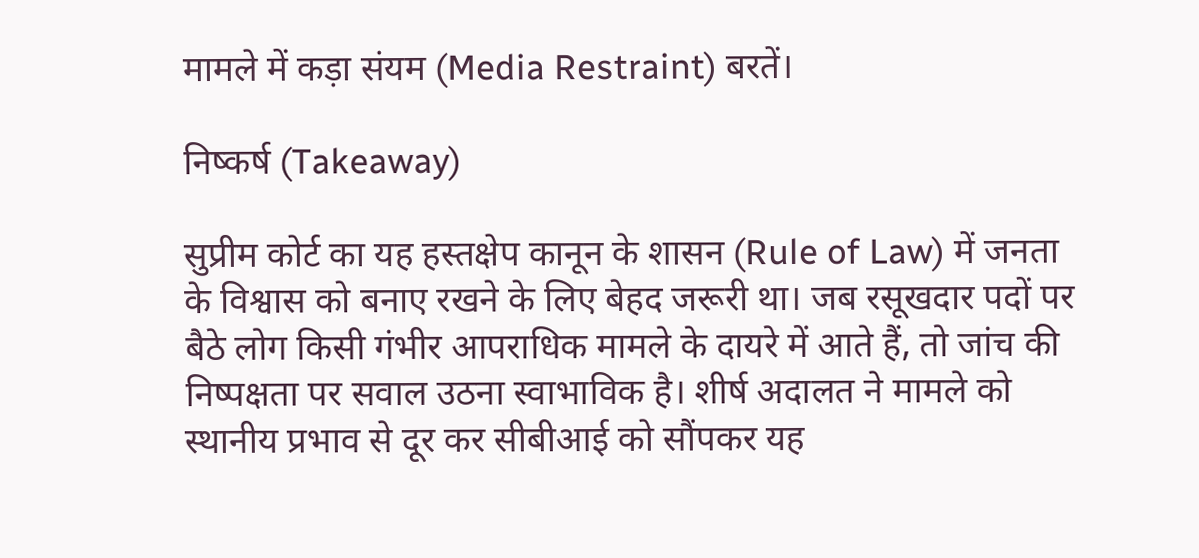मामले में कड़ा संयम (Media Restraint) बरतें।

निष्कर्ष (Takeaway)

सुप्रीम कोर्ट का यह हस्तक्षेप कानून के शासन (Rule of Law) में जनता के विश्वास को बनाए रखने के लिए बेहद जरूरी था। जब रसूखदार पदों पर बैठे लोग किसी गंभीर आपराधिक मामले के दायरे में आते हैं, तो जांच की निष्पक्षता पर सवाल उठना स्वाभाविक है। शीर्ष अदालत ने मामले को स्थानीय प्रभाव से दूर कर सीबीआई को सौंपकर यह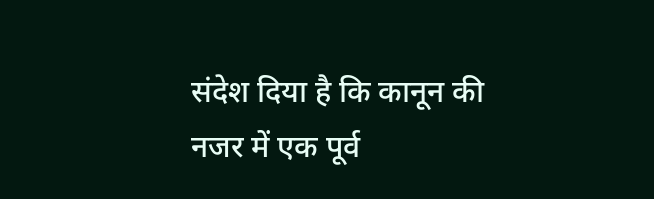संदेश दिया है कि कानून की नजर में एक पूर्व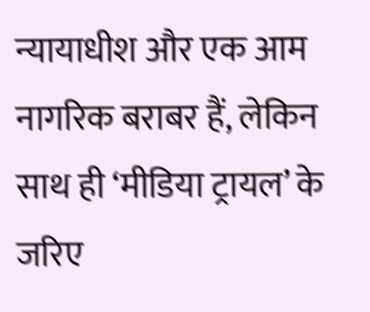न्यायाधीश और एक आम नागरिक बराबर हैं, लेकिन साथ ही ‘मीडिया ट्रायल’ के जरिए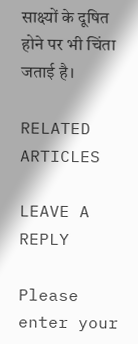साक्ष्यों के दूषित होने पर भी चिंता जताई है।

RELATED ARTICLES

LEAVE A REPLY

Please enter your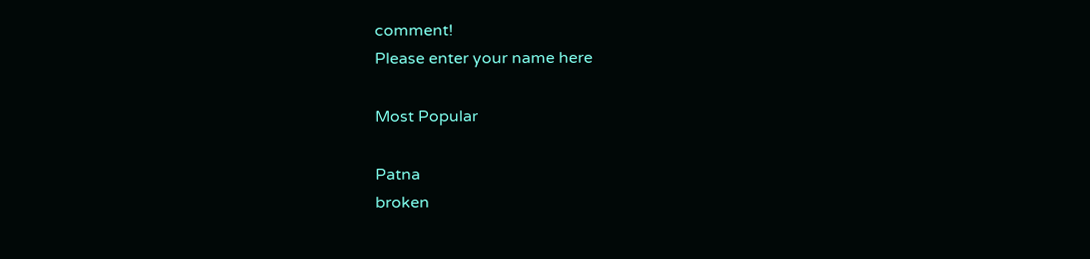comment!
Please enter your name here

Most Popular

Patna
broken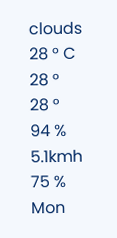clouds
28 ° C
28 °
28 °
94 %
5.1kmh
75 %
Mon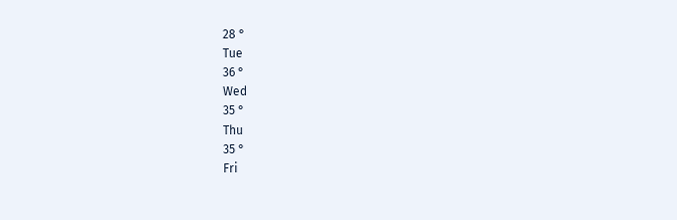28 °
Tue
36 °
Wed
35 °
Thu
35 °
Fri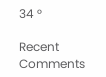34 °

Recent Comments